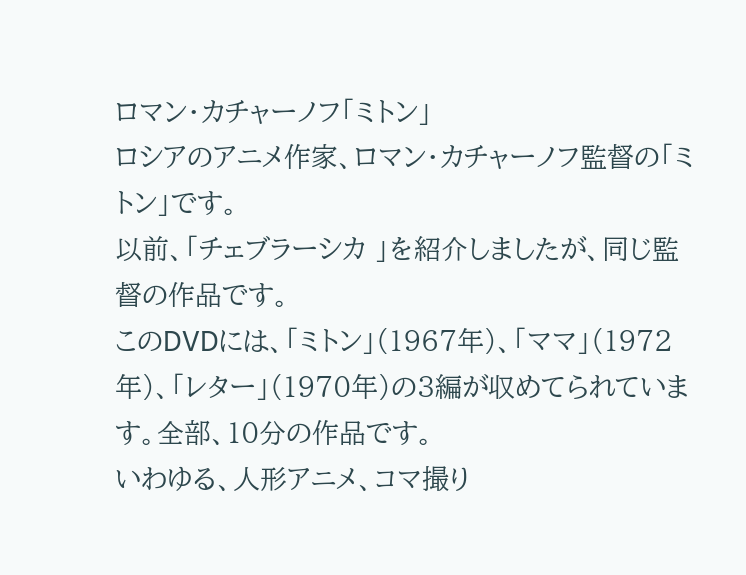ロマン・カチャーノフ「ミトン」
ロシアのアニメ作家、ロマン・カチャーノフ監督の「ミトン」です。
以前、「チェブラーシカ 」を紹介しましたが、同じ監督の作品です。
このDVDには、「ミトン」(1967年)、「ママ」(1972年)、「レター」(1970年)の3編が収めてられています。全部、10分の作品です。
いわゆる、人形アニメ、コマ撮り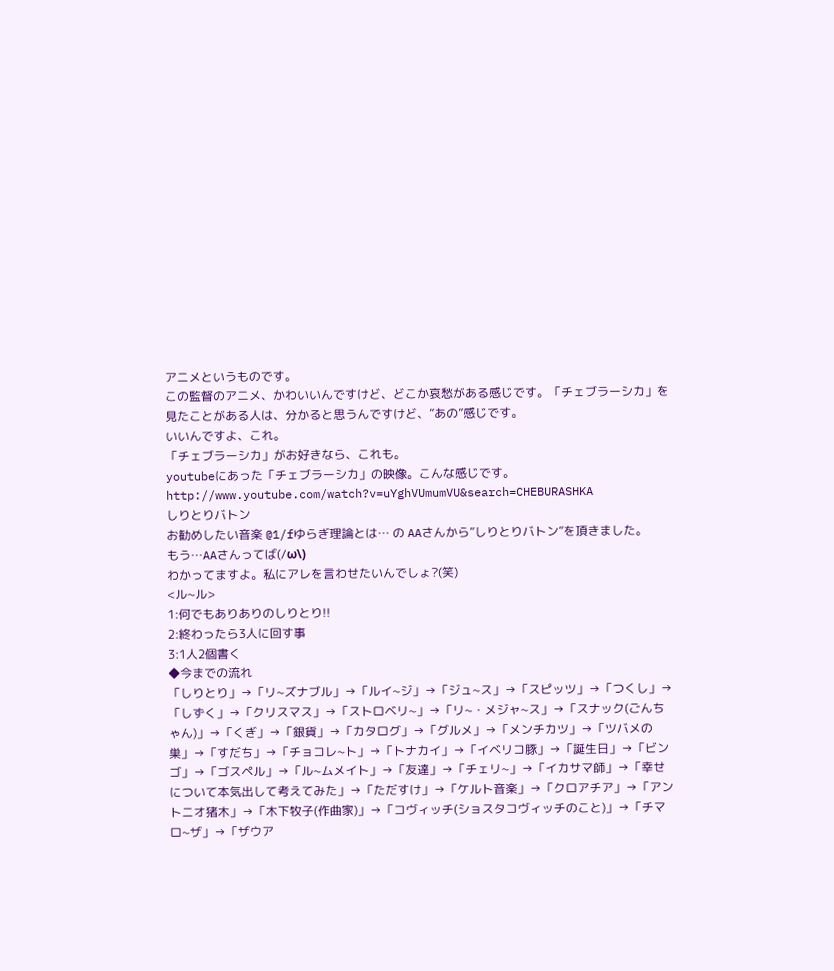アニメというものです。
この監督のアニメ、かわいいんですけど、どこか哀愁がある感じです。「チェブラーシカ」を見たことがある人は、分かると思うんですけど、”あの”感じです。
いいんですよ、これ。
「チェブラーシカ」がお好きなら、これも。
youtubeにあった「チェブラーシカ」の映像。こんな感じです。
http://www.youtube.com/watch?v=uYghVUmumVU&search=CHEBURASHKA
しりとりバトン
お勧めしたい音楽 @1/fゆらぎ理論とは… の AAさんから”しりとりバトン”を頂きました。
もう…AAさんってば(/ω\)
わかってますよ。私にアレを言わせたいんでしょ?(笑)
<ル~ル>
1:何でもありありのしりとり!!
2:終わったら3人に回す事
3:1人2個書く
◆今までの流れ
「しりとり」→「リ~ズナブル」→「ルイ~ジ」→「ジュ~ス」→「スピッツ」→「つくし」→「しずく」→「クリスマス」→「ストロベリ~」→「リ~・メジャ~ス」→「スナック(ごんちゃん)」→「くぎ」→「銀貨」→「カタログ」→「グルメ」→「メンチカツ」→「ツバメの巣」→「すだち」→「チョコレ~ト」→「トナカイ」→「イベリコ豚」→「誕生日」→「ビンゴ」→「ゴスペル」→「ル~ムメイト」→「友達」→「チェリ~」→「イカサマ師」→「幸せについて本気出して考えてみた」→「ただすけ」→「ケルト音楽」→「クロアチア」→「アントニオ猪木」→「木下牧子(作曲家)」→「コヴィッチ(ショスタコヴィッチのこと)」→「チマロ~ザ」→「ザウア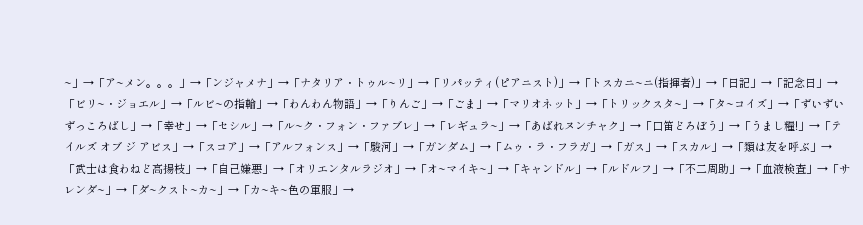~」→「ア~メン。。。」→「ンジャメナ」→「ナタリア・トゥル~リ」→「リパッティ(ピアニスト)」→「トスカニ~ニ(指揮者)」→「日記」→「記念日」→「ビリ~・ジョエル」→「ルビ~の指輪」→「わんわん物語」→「りんご」→「ごま」→「マリオネット」→「トリックスタ~」→「タ~コイズ」→「ずいずいずっころばし」→「幸せ」→「セシル」→「ル~ク・フォン・ファブレ」→「レギュラ~」→「あばれヌンチャク」→「口笛どろぼう」→「うまし糧!」→「テイルズ オブ ジ アビス」→「スコア」→「アルフォンス」→「駿河」→「ガンダム」→「ムゥ・ラ・フラガ」→「ガス」→「スカル」→「類は友を呼ぶ」→「武士は食わねど高揚枝」→「自己嫌悪」→「オリエンタルラジオ」→「オ~マイキ~」→「キャンドル」→「ルドルフ」→「不二周助」→「血液検査」→「サレンダ~」→「ダ~クスト~カ~」→「カ~キ~色の軍服」→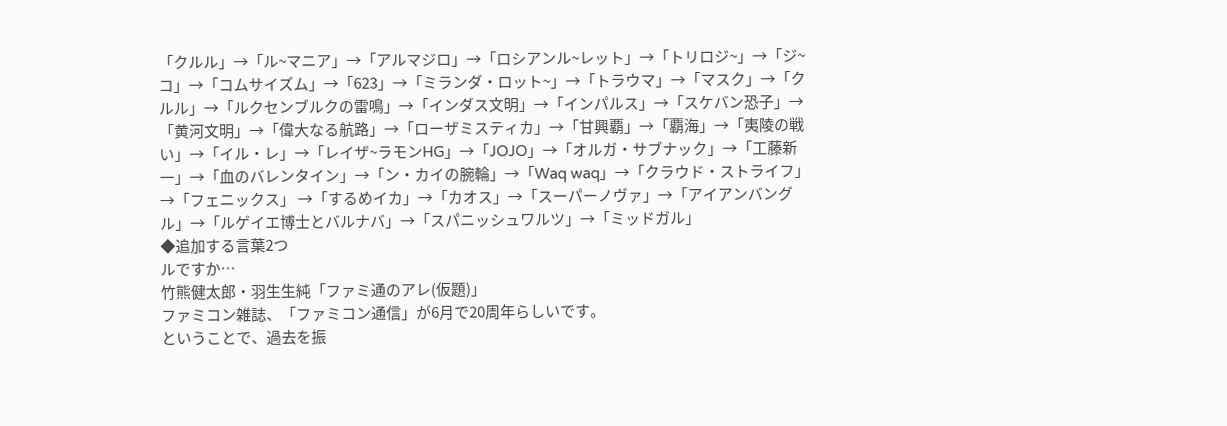「クルル」→「ル~マニア」→「アルマジロ」→「ロシアンル~レット」→「トリロジ~」→「ジ~コ」→「コムサイズム」→「623」→「ミランダ・ロット~」→「トラウマ」→「マスク」→「クルル」→「ルクセンブルクの雷鳴」→「インダス文明」→「インパルス」→「スケバン恐子」→「黄河文明」→「偉大なる航路」→「ローザミスティカ」→「甘興覇」→「覇海」→「夷陵の戦い」→「イル・レ」→「レイザ~ラモンHG」→「JOJO」→「オルガ・サブナック」→「工藤新一」→「血のバレンタイン」→「ン・カイの腕輪」→「Waq waq」→「クラウド・ストライフ」→「フェニックス」 →「するめイカ」→「カオス」→「スーパーノヴァ」→「アイアンバングル」→「ルゲイエ博士とバルナバ」→「スパニッシュワルツ」→「ミッドガル」
◆追加する言葉2つ
ルですか…
竹熊健太郎・羽生生純「ファミ通のアレ(仮題)」
ファミコン雑誌、「ファミコン通信」が6月で20周年らしいです。
ということで、過去を振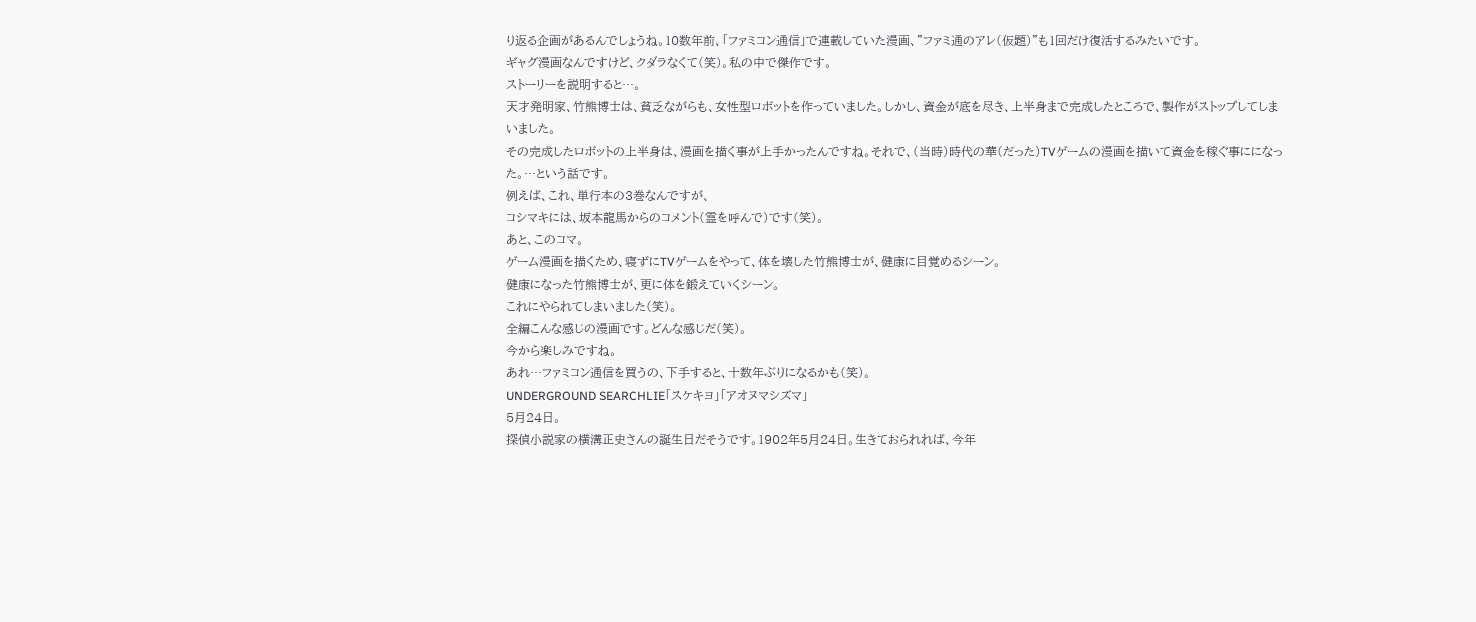り返る企画があるんでしょうね。10数年前、「ファミコン通信」で連載していた漫画、”ファミ通のアレ(仮題)”も1回だけ復活するみたいです。
ギャグ漫画なんですけど、クダラなくて(笑)。私の中で傑作です。
ストーリーを説明すると…。
天才発明家、竹熊博士は、貧乏ながらも、女性型ロボットを作っていました。しかし、資金が底を尽き、上半身まで完成したところで、製作がストップしてしまいました。
その完成したロボットの上半身は、漫画を描く事が上手かったんですね。それで、(当時)時代の華(だった)TVゲームの漫画を描いて資金を稼ぐ事にになった。…という話です。
例えば、これ、単行本の3巻なんですが、
コシマキには、坂本龍馬からのコメント(霊を呼んで)です(笑)。
あと、このコマ。
ゲーム漫画を描くため、寝ずにTVゲームをやって、体を壊した竹熊博士が、健康に目覚めるシーン。
健康になった竹熊博士が、更に体を鍛えていくシーン。
これにやられてしまいました(笑)。
全編こんな感じの漫画です。どんな感じだ(笑)。
今から楽しみですね。
あれ…ファミコン通信を買うの、下手すると、十数年ぶりになるかも(笑)。
UNDERGROUND SEARCHLIE「スケキヨ」「アオヌマシズマ」
5月24日。
探偵小説家の横溝正史さんの誕生日だそうです。1902年5月24日。生きておられれば、今年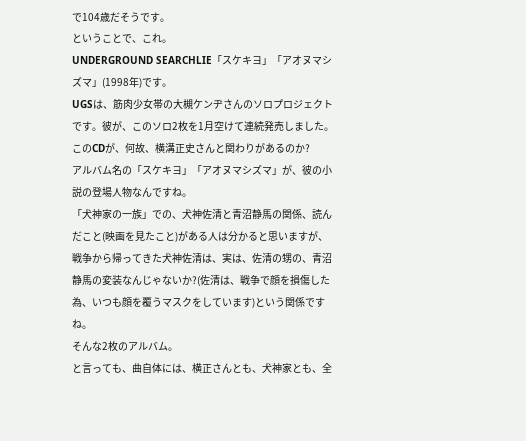で104歳だそうです。
ということで、これ。
UNDERGROUND SEARCHLIE「スケキヨ」「アオヌマシズマ」(1998年)です。
UGSは、筋肉少女帯の大槻ケンヂさんのソロプロジェクトです。彼が、このソロ2枚を1月空けて連続発売しました。
このCDが、何故、横溝正史さんと関わりがあるのか?
アルバム名の「スケキヨ」「アオヌマシズマ」が、彼の小説の登場人物なんですね。
「犬神家の一族」での、犬神佐清と青沼静馬の関係、読んだこと(映画を見たこと)がある人は分かると思いますが、戦争から帰ってきた犬神佐清は、実は、佐清の甥の、青沼静馬の変装なんじゃないか?(佐清は、戦争で顔を損傷した為、いつも顔を覆うマスクをしています)という関係ですね。
そんな2枚のアルバム。
と言っても、曲自体には、横正さんとも、犬神家とも、全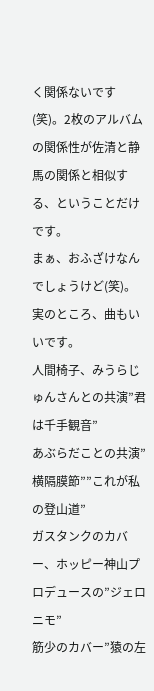く関係ないです(笑)。2枚のアルバムの関係性が佐清と静馬の関係と相似する、ということだけです。
まぁ、おふざけなんでしょうけど(笑)。
実のところ、曲もいいです。
人間椅子、みうらじゅんさんとの共演”君は千手観音”
あぶらだことの共演”横隔膜節””これが私の登山道”
ガスタンクのカバー、ホッピー神山プロデュースの”ジェロニモ”
筋少のカバー”猿の左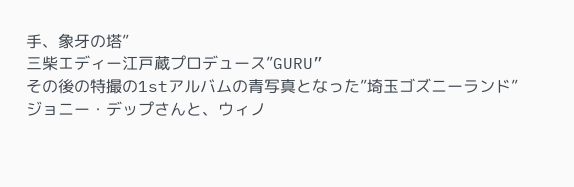手、象牙の塔”
三柴エディー江戸蔵プロデュース”GURU”
その後の特撮の1stアルバムの青写真となった”埼玉ゴズニーランド”
ジョニー・デップさんと、ウィノ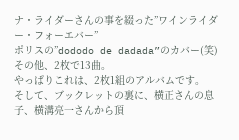ナ・ライダーさんの事を綴った”ワインライダー・フォーエバー”
ポリスの”dododo de dadada”のカバー(笑)
その他、2枚で13曲。
やっぱりこれは、2枚1組のアルバムです。
そして、ブックレットの裏に、横正さんの息子、横溝亮一さんから頂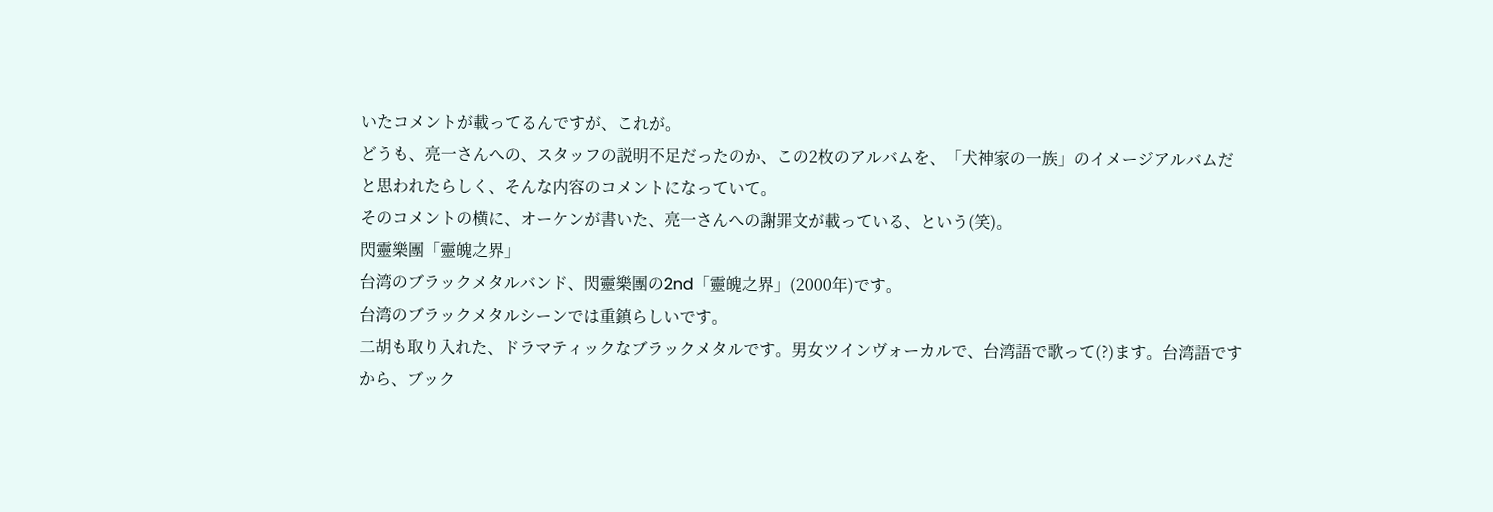いたコメントが載ってるんですが、これが。
どうも、亮一さんへの、スタッフの説明不足だったのか、この2枚のアルバムを、「犬神家の一族」のイメージアルバムだと思われたらしく、そんな内容のコメントになっていて。
そのコメントの横に、オーケンが書いた、亮一さんへの謝罪文が載っている、という(笑)。
閃靈樂團「靈魄之界」
台湾のブラックメタルバンド、閃靈樂團の2nd「靈魄之界」(2000年)です。
台湾のブラックメタルシーンでは重鎮らしいです。
二胡も取り入れた、ドラマティックなブラックメタルです。男女ツインヴォーカルで、台湾語で歌って(?)ます。台湾語ですから、ブック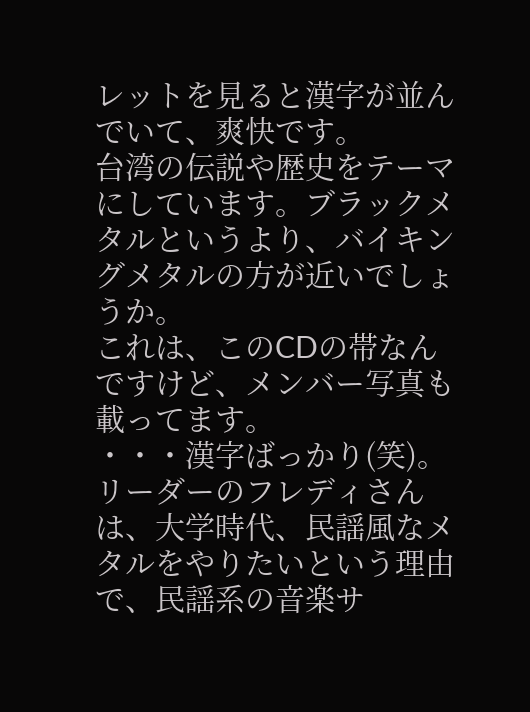レットを見ると漢字が並んでいて、爽快です。
台湾の伝説や歴史をテーマにしています。ブラックメタルというより、バイキングメタルの方が近いでしょうか。
これは、このCDの帯なんですけど、メンバー写真も載ってます。
・・・漢字ばっかり(笑)。
リーダーのフレディさんは、大学時代、民謡風なメタルをやりたいという理由で、民謡系の音楽サ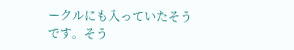ークルにも入っていたそうです。そう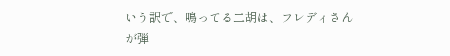いう訳で、鳴ってる二胡は、フレディさんが弾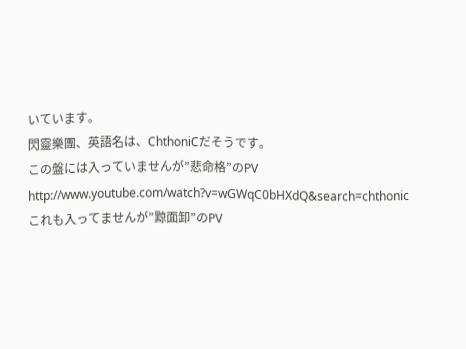いています。
閃靈樂團、英語名は、ChthoniCだそうです。
この盤には入っていませんが”悲命格”のPV
http://www.youtube.com/watch?v=wGWqC0bHXdQ&search=chthonic
これも入ってませんが”黥面卸”のPV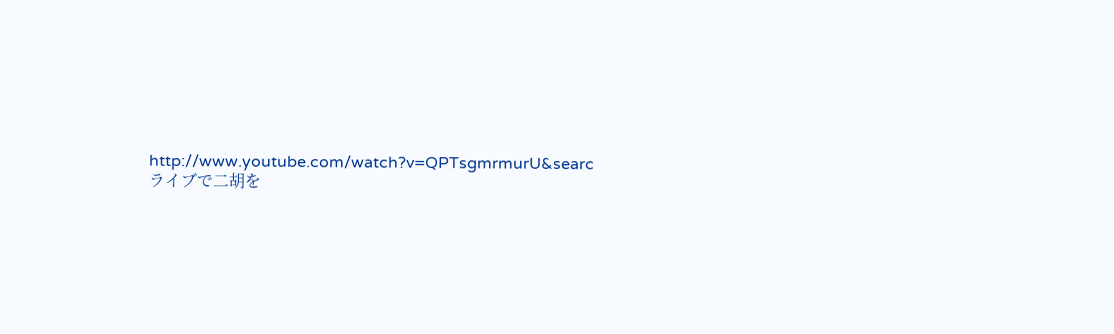http://www.youtube.com/watch?v=QPTsgmrmurU&searc
ライブで二胡を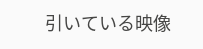引いている映像